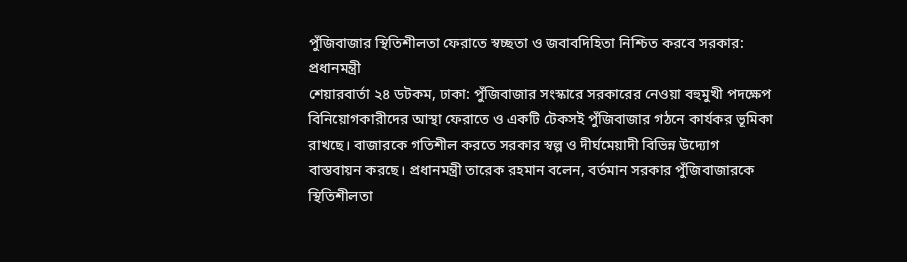পুঁজিবাজার স্থিতিশীলতা ফেরাতে স্বচ্ছতা ও জবাবদিহিতা নিশ্চিত করবে সরকার: প্রধানমন্ত্রী
শেয়ারবার্তা ২৪ ডটকম, ঢাকা: পুঁজিবাজার সংস্কারে সরকারের নেওয়া বহুমুখী পদক্ষেপ বিনিয়োগকারীদের আস্থা ফেরাতে ও একটি টেকসই পুঁজিবাজার গঠনে কার্যকর ভূমিকা রাখছে। বাজারকে গতিশীল করতে সরকার স্বল্প ও দীর্ঘমেয়াদী বিভিন্ন উদ্যোগ বাস্তবায়ন করছে। প্রধানমন্ত্রী তারেক রহমান বলেন, বর্তমান সরকার পুঁজিবাজারকে স্থিতিশীলতা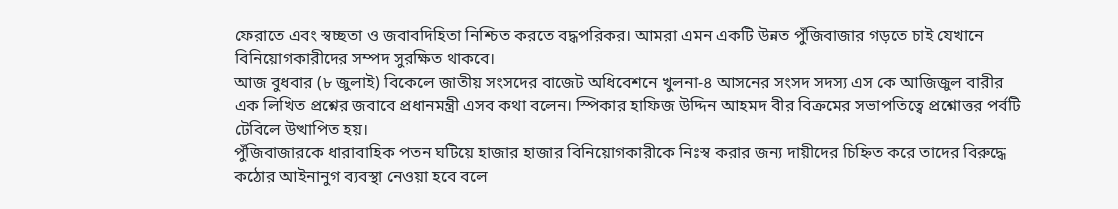ফেরাতে এবং স্বচ্ছতা ও জবাবদিহিতা নিশ্চিত করতে বদ্ধপরিকর। আমরা এমন একটি উন্নত পুঁজিবাজার গড়তে চাই যেখানে বিনিয়োগকারীদের সম্পদ সুরক্ষিত থাকবে।
আজ বুধবার (৮ জুলাই) বিকেলে জাতীয় সংসদের বাজেট অধিবেশনে খুলনা-৪ আসনের সংসদ সদস্য এস কে আজিজুল বারীর এক লিখিত প্রশ্নের জবাবে প্রধানমন্ত্রী এসব কথা বলেন। স্পিকার হাফিজ উদ্দিন আহমদ বীর বিক্রমের সভাপতিত্বে প্রশ্নোত্তর পর্বটি টেবিলে উত্থাপিত হয়।
পুঁজিবাজারকে ধারাবাহিক পতন ঘটিয়ে হাজার হাজার বিনিয়োগকারীকে নিঃস্ব করার জন্য দায়ীদের চিহ্নিত করে তাদের বিরুদ্ধে কঠোর আইনানুগ ব্যবস্থা নেওয়া হবে বলে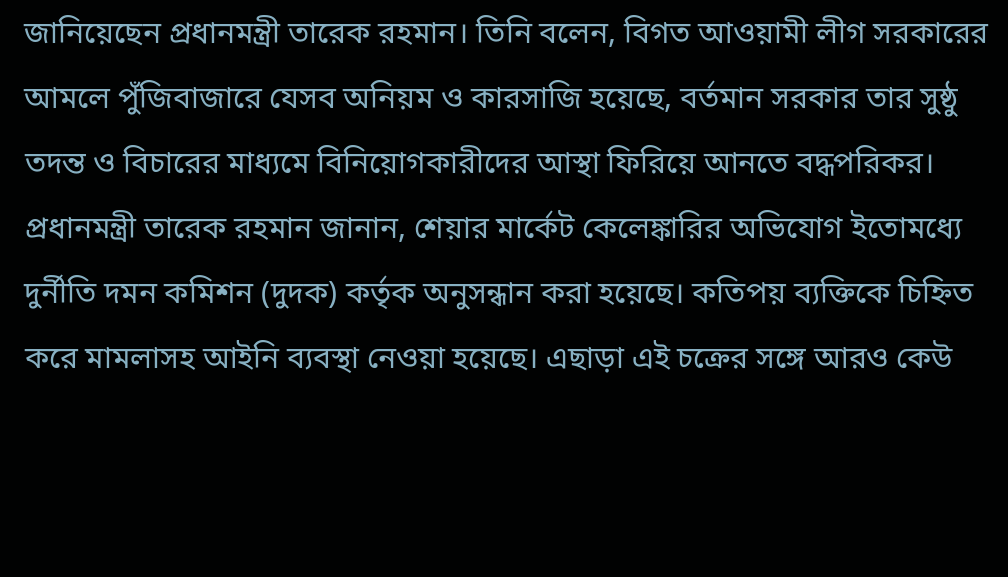জানিয়েছেন প্রধানমন্ত্রী তারেক রহমান। তিনি বলেন, বিগত আওয়ামী লীগ সরকারের আমলে পুঁজিবাজারে যেসব অনিয়ম ও কারসাজি হয়েছে, বর্তমান সরকার তার সুষ্ঠু তদন্ত ও বিচারের মাধ্যমে বিনিয়োগকারীদের আস্থা ফিরিয়ে আনতে বদ্ধপরিকর।
প্রধানমন্ত্রী তারেক রহমান জানান, শেয়ার মার্কেট কেলেঙ্কারির অভিযোগ ইতোমধ্যে দুর্নীতি দমন কমিশন (দুদক) কর্তৃক অনুসন্ধান করা হয়েছে। কতিপয় ব্যক্তিকে চিহ্নিত করে মামলাসহ আইনি ব্যবস্থা নেওয়া হয়েছে। এছাড়া এই চক্রের সঙ্গে আরও কেউ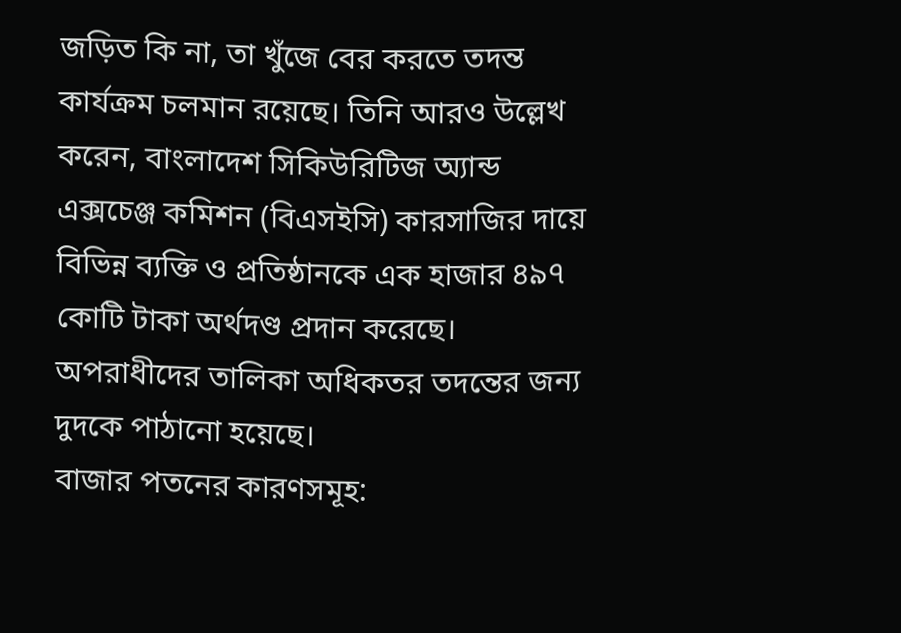জড়িত কি না, তা খুঁজে বের করতে তদন্ত কার্যক্রম চলমান রয়েছে। তিনি আরও উল্লেখ করেন, বাংলাদেশ সিকিউরিটিজ অ্যান্ড এক্সচেঞ্জ কমিশন (বিএসইসি) কারসাজির দায়ে বিভিন্ন ব্যক্তি ও প্রতিষ্ঠানকে এক হাজার ৪৯৭ কোটি টাকা অর্থদণ্ড প্রদান করেছে। অপরাধীদের তালিকা অধিকতর তদন্তের জন্য দুদকে পাঠানো হয়েছে।
বাজার পতনের কারণসমূহ: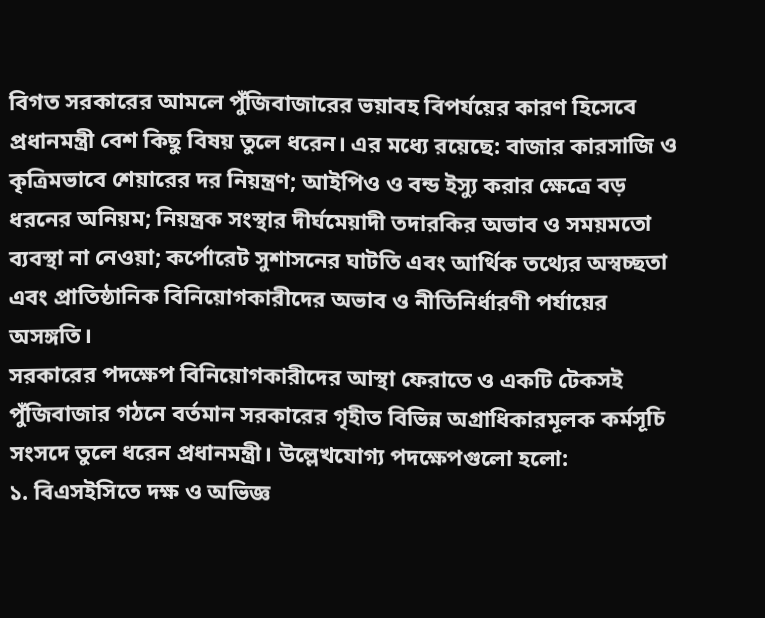বিগত সরকারের আমলে পুঁজিবাজারের ভয়াবহ বিপর্যয়ের কারণ হিসেবে প্রধানমন্ত্রী বেশ কিছু বিষয় তুলে ধরেন। এর মধ্যে রয়েছে: বাজার কারসাজি ও কৃত্রিমভাবে শেয়ারের দর নিয়ন্ত্রণ; আইপিও ও বন্ড ইস্যু করার ক্ষেত্রে বড় ধরনের অনিয়ম; নিয়ন্ত্রক সংস্থার দীর্ঘমেয়াদী তদারকির অভাব ও সময়মতো ব্যবস্থা না নেওয়া; কর্পোরেট সুশাসনের ঘাটতি এবং আর্থিক তথ্যের অস্বচ্ছতা এবং প্রাতিষ্ঠানিক বিনিয়োগকারীদের অভাব ও নীতিনির্ধারণী পর্যায়ের অসঙ্গতি।
সরকারের পদক্ষেপ বিনিয়োগকারীদের আস্থা ফেরাতে ও একটি টেকসই পুঁজিবাজার গঠনে বর্তমান সরকারের গৃহীত বিভিন্ন অগ্রাধিকারমূলক কর্মসূচি সংসদে তুলে ধরেন প্রধানমন্ত্রী। উল্লেখযোগ্য পদক্ষেপগুলো হলো:
১. বিএসইসিতে দক্ষ ও অভিজ্ঞ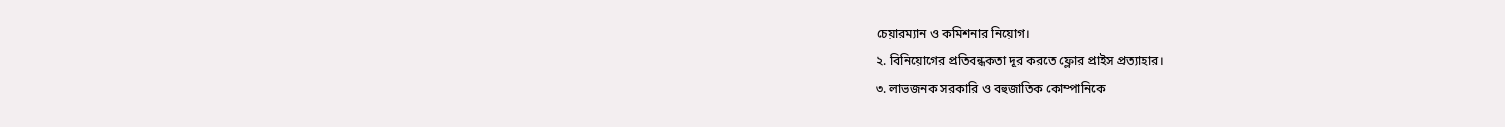চেয়ারম্যান ও কমিশনার নিয়োগ।
২. বিনিয়োগের প্রতিবন্ধকতা দূর করতে ফ্লোর প্রাইস প্রত্যাহার।
৩. লাভজনক সরকারি ও বহুজাতিক কোম্পানিকে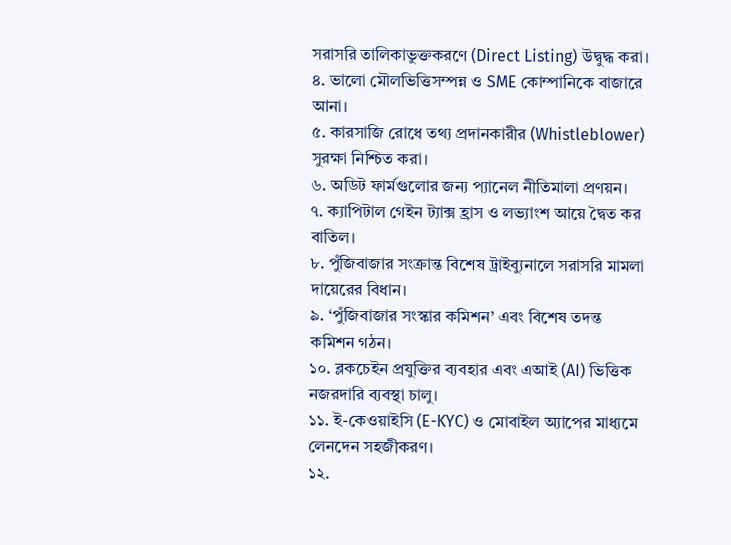সরাসরি তালিকাভুক্তকরণে (Direct Listing) উদ্বুদ্ধ করা।
৪. ভালো মৌলভিত্তিসম্পন্ন ও SME কোম্পানিকে বাজারে আনা।
৫. কারসাজি রোধে তথ্য প্রদানকারীর (Whistleblower) সুরক্ষা নিশ্চিত করা।
৬. অডিট ফার্মগুলোর জন্য প্যানেল নীতিমালা প্রণয়ন।
৭. ক্যাপিটাল গেইন ট্যাক্স হ্রাস ও লভ্যাংশ আয়ে দ্বৈত কর বাতিল।
৮. পুঁজিবাজার সংক্রান্ত বিশেষ ট্রাইব্যুনালে সরাসরি মামলা দায়েরের বিধান।
৯. ‘পুঁজিবাজার সংস্কার কমিশন’ এবং বিশেষ তদন্ত কমিশন গঠন।
১০. ব্লকচেইন প্রযুক্তির ব্যবহার এবং এআই (AI) ভিত্তিক নজরদারি ব্যবস্থা চালু।
১১. ই-কেওয়াইসি (E-KYC) ও মোবাইল অ্যাপের মাধ্যমে লেনদেন সহজীকরণ।
১২.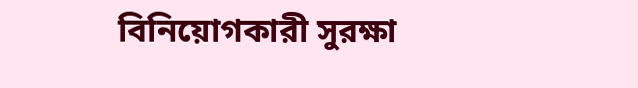বিনিয়োগকারী সুরক্ষা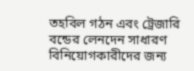তহবিল গঠন এবং ট্রেজারি বন্ডের লেনদেন সাধারণ বিনিয়োগকারীদের জন্য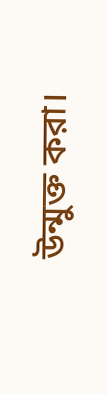উন্মুক্ত করা।